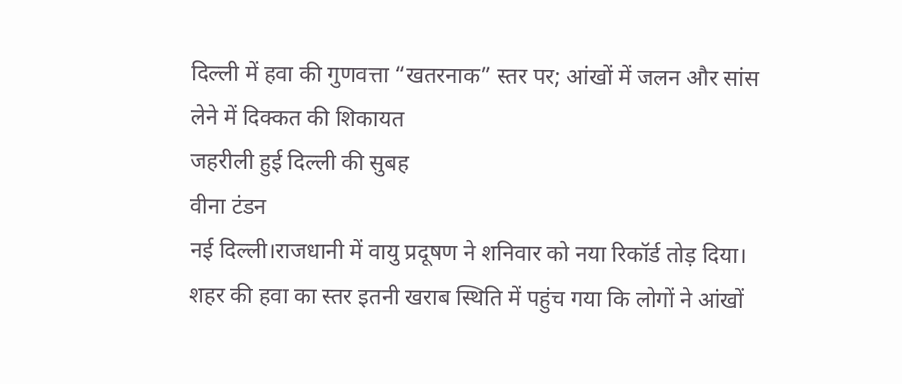दिल्ली में हवा की गुणवत्ता “खतरनाक” स्तर पर; आंखों में जलन और सांस लेने में दिक्कत की शिकायत
जहरीली हुई दिल्ली की सुबह
वीना टंडन
नई दिल्ली।राजधानी में वायु प्रदूषण ने शनिवार को नया रिकॉर्ड तोड़ दिया। शहर की हवा का स्तर इतनी खराब स्थिति में पहुंच गया कि लोगों ने आंखों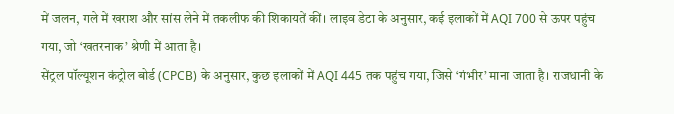में जलन, गले में खराश और सांस लेने में तकलीफ की शिकायतें कीं। लाइव डेटा के अनुसार, कई इलाकों में AQI 700 से ऊपर पहुंच गया, जो ‘खतरनाक’ श्रेणी में आता है।
सेंट्रल पॉल्यूशन कंट्रोल बोर्ड (CPCB) के अनुसार, कुछ इलाकों में AQI 445 तक पहुंच गया, जिसे ‘गंभीर’ माना जाता है। राजधानी के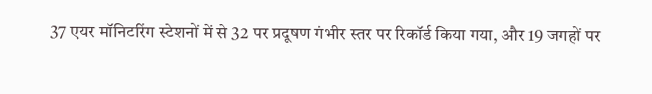37 एयर मॉनिटरिंग स्टेशनों में से 32 पर प्रदूषण गंभीर स्तर पर रिकॉर्ड किया गया, और 19 जगहों पर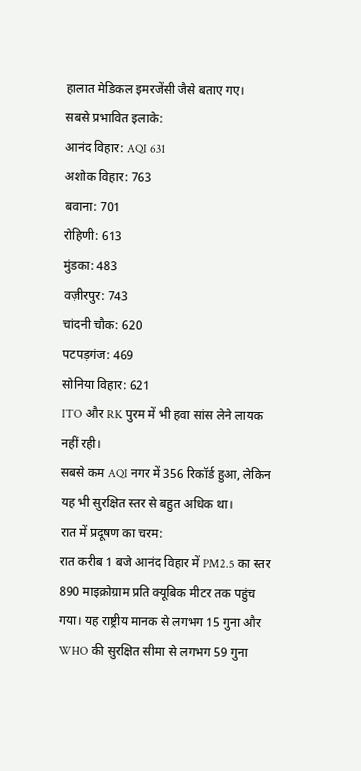हालात मेडिकल इमरजेंसी जैसे बताए गए।
सबसे प्रभावित इलाके:
आनंद विहार: AQI 631
अशोक विहार: 763
बवाना: 701
रोहिणी: 613
मुंडका: 483
वज़ीरपुर: 743
चांदनी चौक: 620
पटपड़गंज: 469
सोनिया विहार: 621
ITO और RK पुरम में भी हवा सांस लेने लायक नहीं रही।
सबसे कम AQI नगर में 356 रिकॉर्ड हुआ, लेकिन यह भी सुरक्षित स्तर से बहुत अधिक था।
रात में प्रदूषण का चरम:
रात करीब 1 बजे आनंद विहार में PM2.5 का स्तर 890 माइक्रोग्राम प्रति क्यूबिक मीटर तक पहुंच गया। यह राष्ट्रीय मानक से लगभग 15 गुना और WHO की सुरक्षित सीमा से लगभग 59 गुना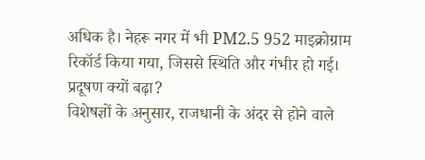अधिक है। नेहरू नगर में भी PM2.5 952 माइक्रोग्राम रिकॉर्ड किया गया, जिससे स्थिति और गंभीर हो गई।
प्रदूषण क्यों बढ़ा?
विशेषज्ञों के अनुसार, राजधानी के अंदर से होने वाले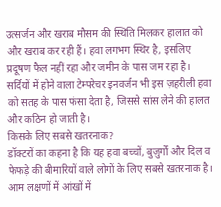उत्सर्जन और खराब मौसम की स्थिति मिलकर हालात को और खराब कर रही हैं। हवा लगभग स्थिर है, इसलिए प्रदूषण फैल नहीं रहा और जमीन के पास जम रहा है। सर्दियों में होने वाला टेम्परेचर इनवर्जन भी इस ज़हरीली हवा को सतह के पास फंसा देता है, जिससे सांस लेने की हालत और कठिन हो जाती है।
किसके लिए सबसे खतरनाक?
डॉक्टरों का कहना है कि यह हवा बच्चों, बुज़ुर्गों और दिल व फेफड़े की बीमारियों वाले लोगों के लिए सबसे खतरनाक है। आम लक्षणों में आंखों में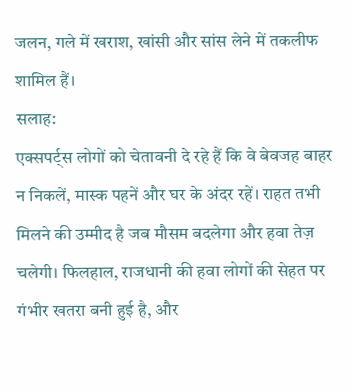जलन, गले में खराश, खांसी और सांस लेने में तकलीफ शामिल हैं।
सलाह:
एक्सपर्ट्स लोगों को चेतावनी दे रहे हैं कि वे बेवजह बाहर न निकलें, मास्क पहनें और घर के अंदर रहें। राहत तभी मिलने की उम्मीद है जब मौसम बदलेगा और हवा तेज़ चलेगी। फिलहाल, राजधानी की हवा लोगों की सेहत पर गंभीर खतरा बनी हुई है, और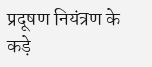प्रदूषण नियंत्रण के कड़े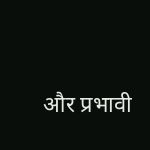और प्रभावी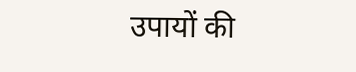उपायों की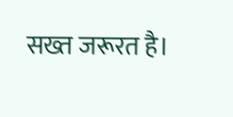सख्त जरूरत है।